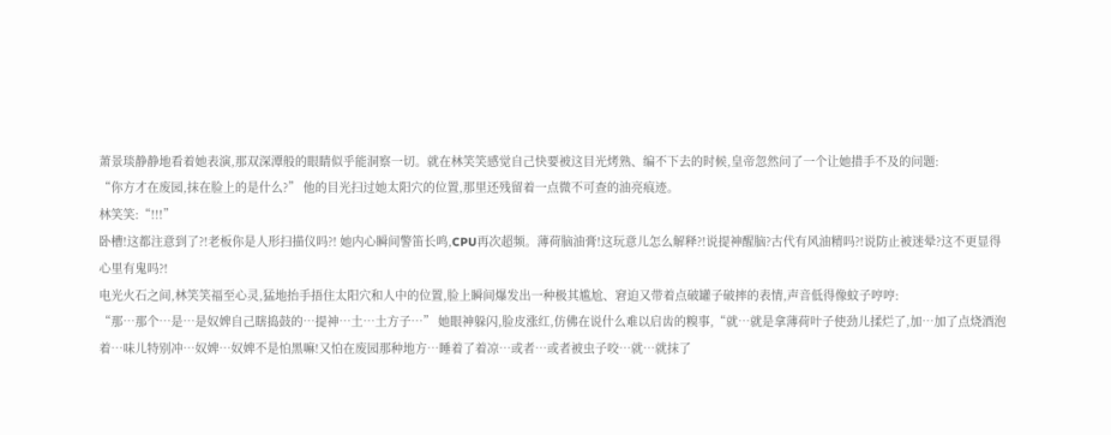萧景琰静静地看着她表演,那双深潭般的眼睛似乎能洞察一切。就在林笑笑感觉自己快要被这目光烤熟、编不下去的时候,皇帝忽然问了一个让她措手不及的问题:
“你方才在废园,抹在脸上的是什么?” 他的目光扫过她太阳穴的位置,那里还残留着一点微不可查的油亮痕迹。
林笑笑:“!!!”
卧槽!这都注意到了?!老板你是人形扫描仪吗?! 她内心瞬间警笛长鸣,CPU再次超频。薄荷脑油膏!这玩意儿怎么解释?!说提神醒脑?古代有风油精吗?!说防止被迷晕?这不更显得心里有鬼吗?!
电光火石之间,林笑笑福至心灵,猛地抬手捂住太阳穴和人中的位置,脸上瞬间爆发出一种极其尴尬、窘迫又带着点破罐子破摔的表情,声音低得像蚊子哼哼:
“那…那个…是…是奴婢自己瞎捣鼓的…提神…土…土方子…” 她眼神躲闪,脸皮涨红,仿佛在说什么难以启齿的糗事,“就…就是拿薄荷叶子使劲儿揉烂了,加…加了点烧酒泡着…味儿特别冲…奴婢…奴婢不是怕黑嘛!又怕在废园那种地方…睡着了着凉…或者…或者被虫子咬…就…就抹了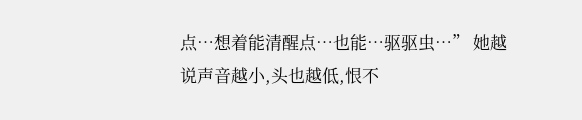点…想着能清醒点…也能…驱驱虫…” 她越说声音越小,头也越低,恨不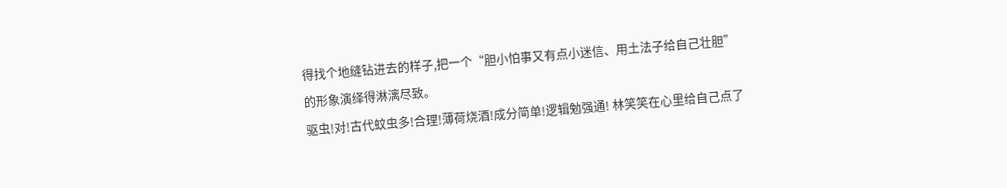得找个地缝钻进去的样子,把一个“胆小怕事又有点小迷信、用土法子给自己壮胆”的形象演绎得淋漓尽致。
驱虫!对!古代蚊虫多!合理!薄荷烧酒!成分简单!逻辑勉强通! 林笑笑在心里给自己点了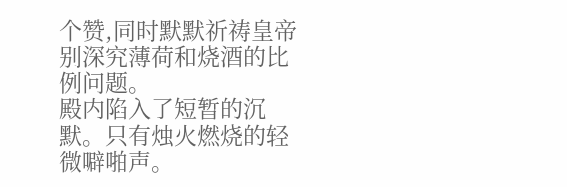个赞,同时默默祈祷皇帝别深究薄荷和烧酒的比例问题。
殿内陷入了短暂的沉默。只有烛火燃烧的轻微噼啪声。